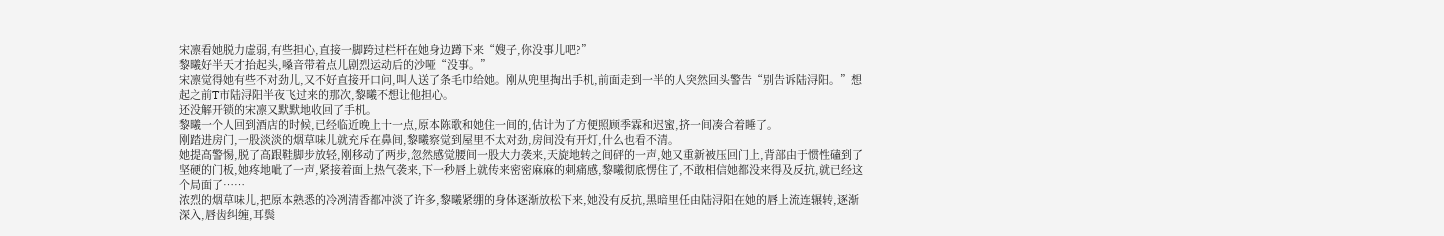宋凛看她脱力虚弱,有些担心,直接一脚跨过栏杆在她身边蹲下来“嫂子,你没事儿吧?”
黎曦好半天才抬起头,嗓音带着点儿剧烈运动后的沙哑“没事。”
宋凛觉得她有些不对劲儿,又不好直接开口问,叫人送了条毛巾给她。刚从兜里掏出手机,前面走到一半的人突然回头警告“别告诉陆浔阳。”想起之前T市陆浔阳半夜飞过来的那次,黎曦不想让他担心。
还没解开锁的宋凛又默默地收回了手机。
黎曦一个人回到酒店的时候,已经临近晚上十一点,原本陈歌和她住一间的,估计为了方便照顾季霖和迟蜜,挤一间凑合着睡了。
刚踏进房门,一股淡淡的烟草味儿就充斥在鼻间,黎曦察觉到屋里不太对劲,房间没有开灯,什么也看不清。
她提高警惕,脱了高跟鞋脚步放轻,刚移动了两步,忽然感觉腰间一股大力袭来,天旋地转之间砰的一声,她又重新被压回门上,背部由于惯性磕到了坚硬的门板,她疼地呲了一声,紧接着面上热气袭来,下一秒唇上就传来密密麻麻的刺痛感,黎曦彻底愣住了,不敢相信她都没来得及反抗,就已经这个局面了……
浓烈的烟草味儿,把原本熟悉的冷冽清香都冲淡了许多,黎曦紧绷的身体逐渐放松下来,她没有反抗,黑暗里任由陆浔阳在她的唇上流连辗转,逐渐深入,唇齿纠缠,耳鬓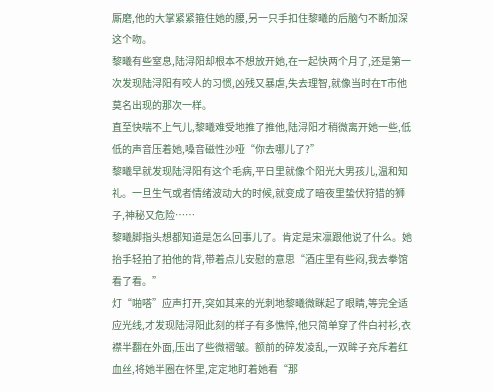厮磨,他的大掌紧紧箍住她的腰,另一只手扣住黎曦的后脑勺不断加深这个吻。
黎曦有些窒息,陆浔阳却根本不想放开她,在一起快两个月了,还是第一次发现陆浔阳有咬人的习惯,凶残又暴虐,失去理智,就像当时在T市他莫名出现的那次一样。
直至快喘不上气儿,黎曦难受地推了推他,陆浔阳才稍微离开她一些,低低的声音压着她,嗓音磁性沙哑“你去哪儿了?”
黎曦早就发现陆浔阳有这个毛病,平日里就像个阳光大男孩儿,温和知礼。一旦生气或者情绪波动大的时候,就变成了暗夜里蛰伏狩猎的狮子,神秘又危险……
黎曦脚指头想都知道是怎么回事儿了。肯定是宋凛跟他说了什么。她抬手轻拍了拍他的背,带着点儿安慰的意思“酒庄里有些闷,我去拳馆看了看。”
灯“啪嗒”应声打开,突如其来的光刺地黎曦微眯起了眼睛,等完全适应光线,才发现陆浔阳此刻的样子有多憔悴,他只简单穿了件白衬衫,衣襟半翻在外面,压出了些微褶皱。额前的碎发凌乱,一双眸子充斥着红血丝,将她半圈在怀里,定定地盯着她看“那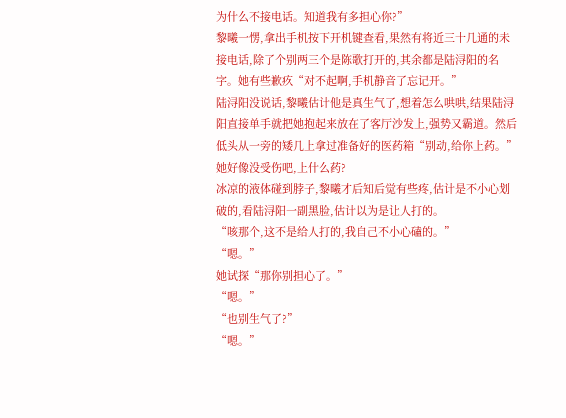为什么不接电话。知道我有多担心你?”
黎曦一愣,拿出手机按下开机键查看,果然有将近三十几通的未接电话,除了个别两三个是陈歌打开的,其余都是陆浔阳的名字。她有些歉疚“对不起啊,手机静音了忘记开。”
陆浔阳没说话,黎曦估计他是真生气了,想着怎么哄哄,结果陆浔阳直接单手就把她抱起来放在了客厅沙发上,强势又霸道。然后低头从一旁的矮几上拿过准备好的医药箱“别动,给你上药。”
她好像没受伤吧,上什么药?
冰凉的液体碰到脖子,黎曦才后知后觉有些疼,估计是不小心划破的,看陆浔阳一副黑脸,估计以为是让人打的。
“咳那个,这不是给人打的,我自己不小心磕的。”
“嗯。”
她试探“那你别担心了。”
“嗯。”
“也别生气了?”
“嗯。”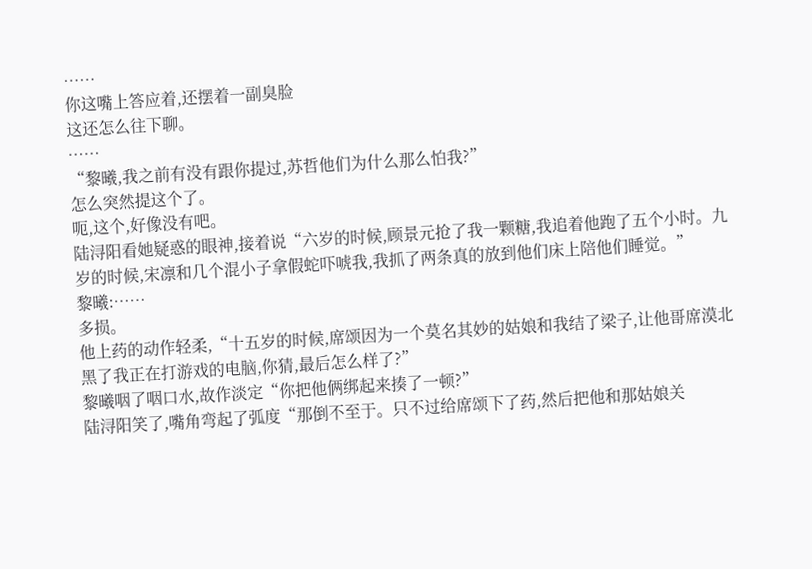……
你这嘴上答应着,还摆着一副臭脸
这还怎么往下聊。
……
“黎曦,我之前有没有跟你提过,苏哲他们为什么那么怕我?”
怎么突然提这个了。
呃,这个,好像没有吧。
陆浔阳看她疑惑的眼神,接着说“六岁的时候,顾景元抢了我一颗糖,我追着他跑了五个小时。九岁的时候,宋凛和几个混小子拿假蛇吓唬我,我抓了两条真的放到他们床上陪他们睡觉。”
黎曦:……
多损。
他上药的动作轻柔,“十五岁的时候,席颂因为一个莫名其妙的姑娘和我结了梁子,让他哥席漠北黑了我正在打游戏的电脑,你猜,最后怎么样了?”
黎曦咽了咽口水,故作淡定“你把他俩绑起来揍了一顿?”
陆浔阳笑了,嘴角弯起了弧度“那倒不至于。只不过给席颂下了药,然后把他和那姑娘关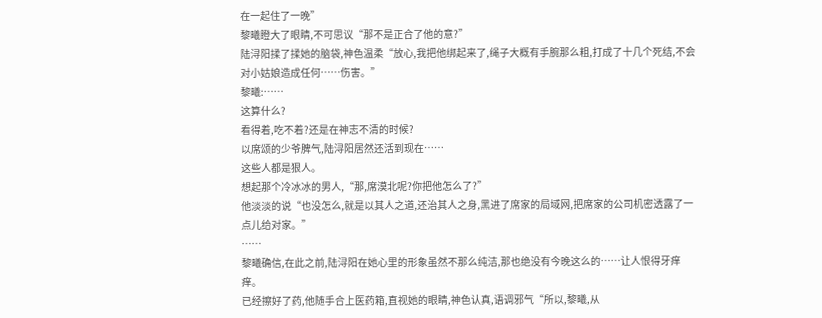在一起住了一晚”
黎曦瞪大了眼睛,不可思议“那不是正合了他的意?”
陆浔阳揉了揉她的脑袋,神色温柔“放心,我把他绑起来了,绳子大概有手腕那么粗,打成了十几个死结,不会对小姑娘造成任何……伤害。”
黎曦:……
这算什么?
看得着,吃不着?还是在神志不清的时候?
以席颂的少爷脾气,陆浔阳居然还活到现在……
这些人都是狠人。
想起那个冷冰冰的男人,“那,席漠北呢?你把他怎么了?”
他淡淡的说“也没怎么,就是以其人之道,还治其人之身,黑进了席家的局域网,把席家的公司机密透露了一点儿给对家。”
……
黎曦确信,在此之前,陆浔阳在她心里的形象虽然不那么纯洁,那也绝没有今晚这么的……让人恨得牙痒痒。
已经擦好了药,他随手合上医药箱,直视她的眼睛,神色认真,语调邪气“所以,黎曦,从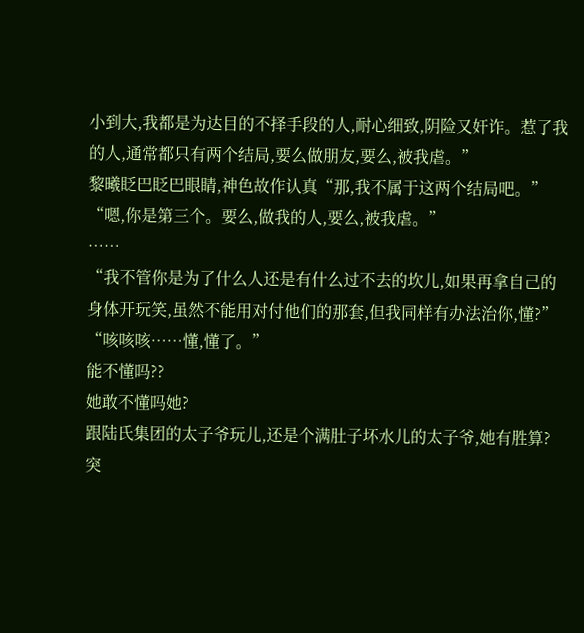小到大,我都是为达目的不择手段的人,耐心细致,阴险又奸诈。惹了我的人,通常都只有两个结局,要么做朋友,要么,被我虐。”
黎曦眨巴眨巴眼睛,神色故作认真“那,我不属于这两个结局吧。”
“嗯,你是第三个。要么,做我的人,要么,被我虐。”
……
“我不管你是为了什么人还是有什么过不去的坎儿,如果再拿自己的身体开玩笑,虽然不能用对付他们的那套,但我同样有办法治你,懂?”
“咳咳咳……懂,懂了。”
能不懂吗??
她敢不懂吗她?
跟陆氏集团的太子爷玩儿,还是个满肚子坏水儿的太子爷,她有胜算?
突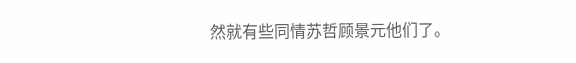然就有些同情苏哲顾景元他们了。